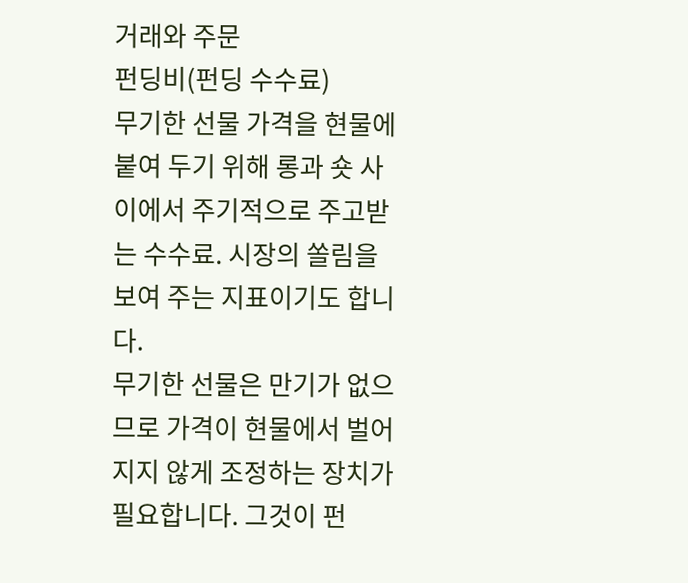거래와 주문
펀딩비(펀딩 수수료)
무기한 선물 가격을 현물에 붙여 두기 위해 롱과 숏 사이에서 주기적으로 주고받는 수수료. 시장의 쏠림을 보여 주는 지표이기도 합니다.
무기한 선물은 만기가 없으므로 가격이 현물에서 벌어지지 않게 조정하는 장치가 필요합니다. 그것이 펀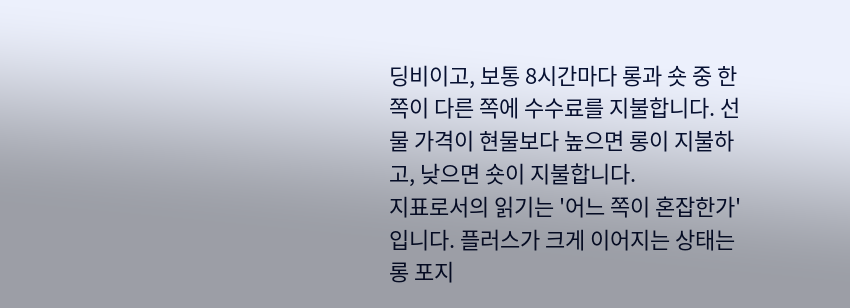딩비이고, 보통 8시간마다 롱과 숏 중 한쪽이 다른 쪽에 수수료를 지불합니다. 선물 가격이 현물보다 높으면 롱이 지불하고, 낮으면 숏이 지불합니다.
지표로서의 읽기는 '어느 쪽이 혼잡한가'입니다. 플러스가 크게 이어지는 상태는 롱 포지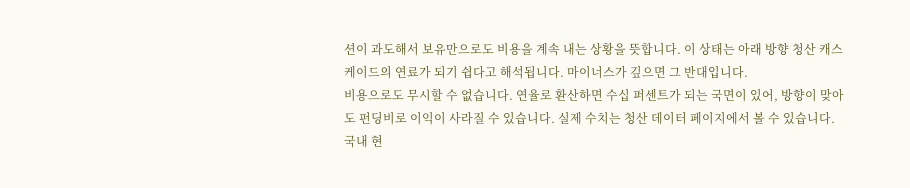션이 과도해서 보유만으로도 비용을 계속 내는 상황을 뜻합니다. 이 상태는 아래 방향 청산 캐스케이드의 연료가 되기 쉽다고 해석됩니다. 마이너스가 깊으면 그 반대입니다.
비용으로도 무시할 수 없습니다. 연율로 환산하면 수십 퍼센트가 되는 국면이 있어, 방향이 맞아도 펀딩비로 이익이 사라질 수 있습니다. 실제 수치는 청산 데이터 페이지에서 볼 수 있습니다. 국내 현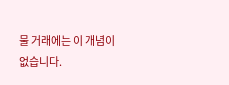물 거래에는 이 개념이 없습니다.